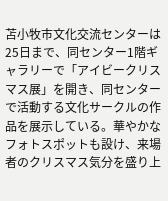苫小牧市文化交流センターは25日まで、同センター1階ギャラリーで「アイビークリスマス展」を開き、同センターで活動する文化サークルの作品を展示している。華やかなフォトスポットも設け、来場者のクリスマス気分を盛り上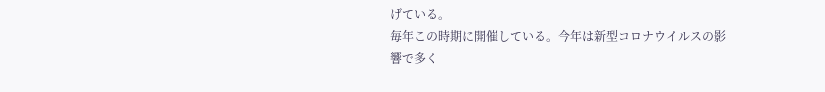げている。
毎年この時期に開催している。今年は新型コロナウイルスの影響で多く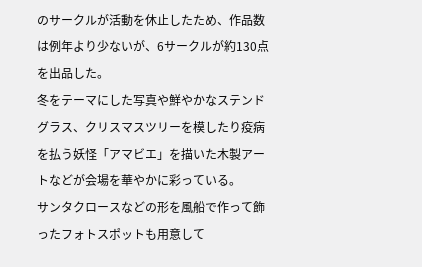のサークルが活動を休止したため、作品数は例年より少ないが、6サークルが約130点を出品した。
冬をテーマにした写真や鮮やかなステンドグラス、クリスマスツリーを模したり疫病を払う妖怪「アマビエ」を描いた木製アートなどが会場を華やかに彩っている。
サンタクロースなどの形を風船で作って飾ったフォトスポットも用意して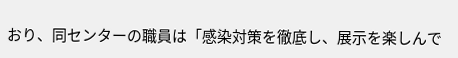おり、同センターの職員は「感染対策を徹底し、展示を楽しんで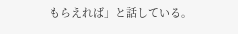もらえれば」と話している。